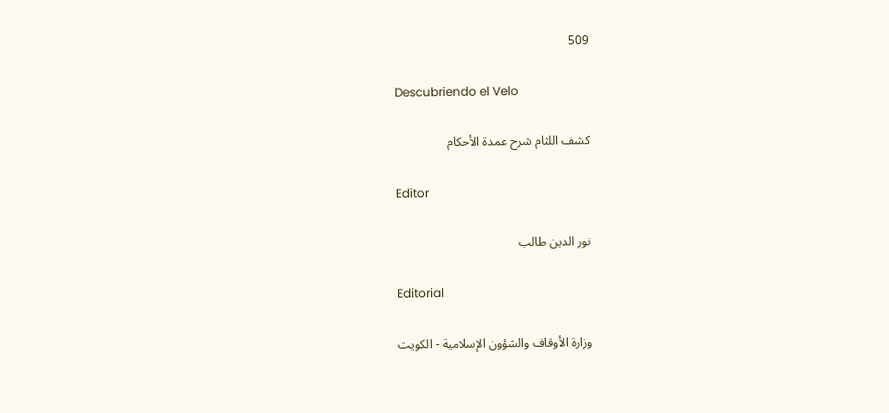509

Descubriendo el Velo

كشف اللثام شرح عمدة الأحكام

Editor

نور الدين طالب

Editorial

وزارة الأوقاف والشؤون الإسلامية - الكويت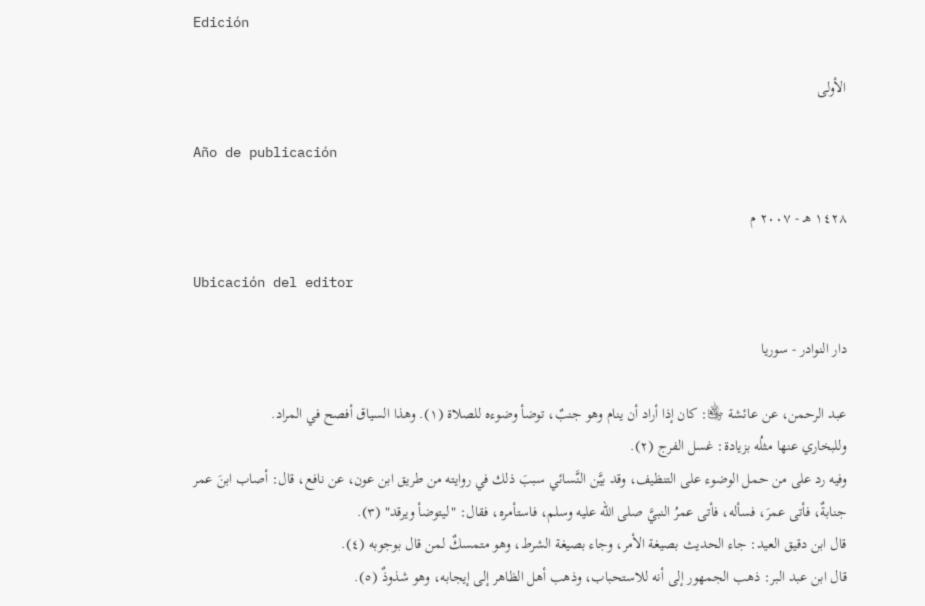Edición

الأولى

Año de publicación

١٤٢٨ هـ - ٢٠٠٧ م

Ubicación del editor

دار النوادر - سوريا

عبد الرحمن، عن عائشة ﵂: كان إذا أراد أن ينام وهو جنبٌ، توضأ وضوءه للصلاة (١). وهذا السياق أفصح في المراد.
وللبخاري عنها مثلُه بزيادة: غسل الفرج (٢).
وفيه رد على من حمل الوضوء على التنظيف، وقد بيَّن النَّسائي سببَ ذلك في روايته من طريق ابن عون، عن نافع، قال: أصاب ابنَ عمر جنابةٌ، فأتى عمرَ، فسأله، فأتى عمرُ النبيَّ صلى الله عليه وسلم، فاستأمره، فقال: "ليتوضأ ويرقد" (٣).
قال ابن دقيق العيد: جاء الحديث بصيغة الأمر، وجاء بصيغة الشرط، وهو متمسكٌ لمن قال بوجوبه (٤).
قال ابن عبد البر: ذهب الجمهور إلى أنه للاستحباب، وذهب أهل الظاهر إلى إيجابه، وهو شذوذٌ (٥).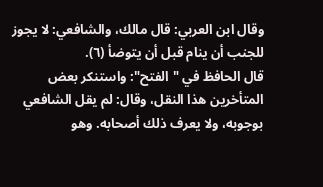وقال ابن العربي: قال مالك، والشافعي: لا يجوز للجنب أن ينام قبل أن يتوضأ (٦).
قال الحافظ في "الفتح": واستنكر بعض المتأخرين هذا النقل، وقال: لم يقل الشافعي بوجوبه، ولا يعرف ذلك أصحابه. وهو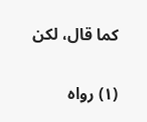كما قال، لكن

(١) رواه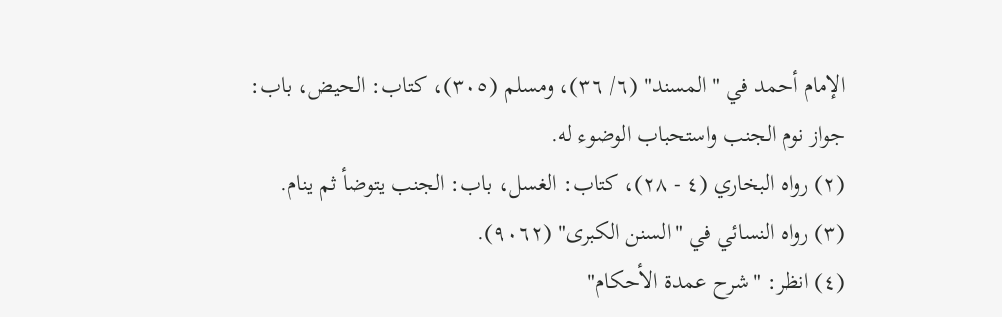الإمام أحمد في "المسند" (٦/ ٣٦)، ومسلم (٣٠٥)، كتاب: الحيض، باب: جواز نوم الجنب واستحباب الوضوء له.
(٢) رواه البخاري (٤ - ٢٨)، كتاب: الغسل، باب: الجنب يتوضأ ثم ينام.
(٣) رواه النسائي في "السنن الكبرى" (٩٠٦٢).
(٤) انظر: "شرح عمدة الأحكام"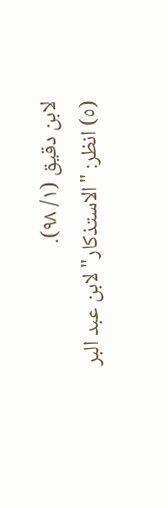لابن دقيق (١/ ٩٨).
(٥) انظر: "الاستذكار" لابن عبد البر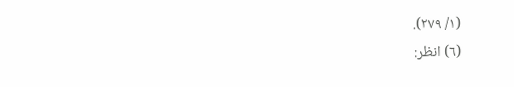(١/ ٢٧٩).
(٦) انظر: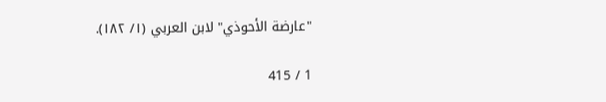"عارضة الأحوذي" لابن العربي (١/ ١٨٢).

1 / 415